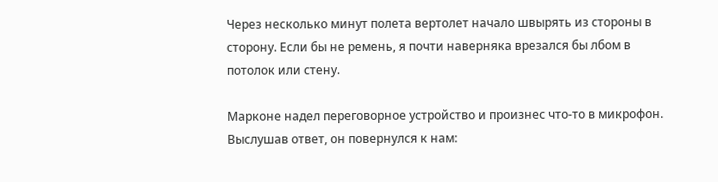Через несколько минут полета вертолет начало швырять из стороны в сторону. Если бы не ремень, я почти наверняка врезался бы лбом в потолок или стену.

Марконе надел переговорное устройство и произнес что-то в микрофон. Выслушав ответ, он повернулся к нам: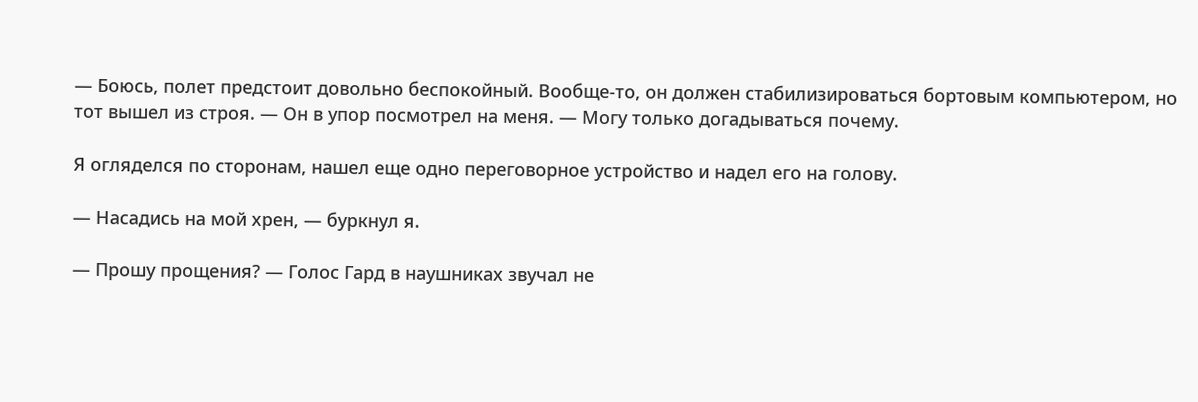— Боюсь, полет предстоит довольно беспокойный. Вообще-то, он должен стабилизироваться бортовым компьютером, но тот вышел из строя. — Он в упор посмотрел на меня. — Могу только догадываться почему.

Я огляделся по сторонам, нашел еще одно переговорное устройство и надел его на голову.

— Насадись на мой хрен, — буркнул я.

— Прошу прощения? — Голос Гард в наушниках звучал не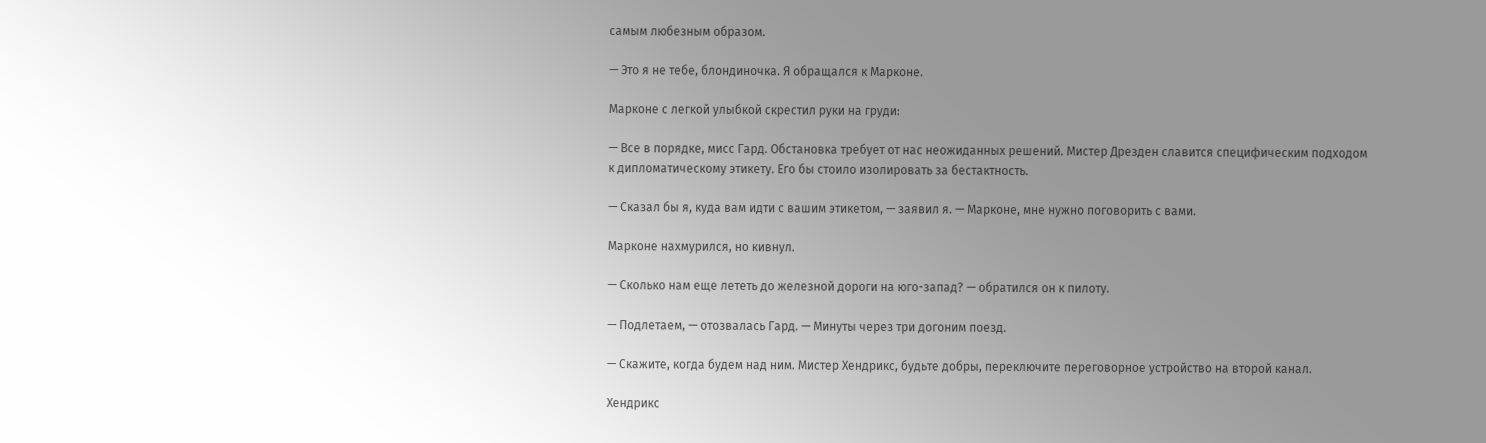самым любезным образом.

— Это я не тебе, блондиночка. Я обращался к Марконе.

Марконе с легкой улыбкой скрестил руки на груди:

— Все в порядке, мисс Гард. Обстановка требует от нас неожиданных решений. Мистер Дрезден славится специфическим подходом к дипломатическому этикету. Его бы стоило изолировать за бестактность.

— Сказал бы я, куда вам идти с вашим этикетом, — заявил я. — Марконе, мне нужно поговорить с вами.

Марконе нахмурился, но кивнул.

— Сколько нам еще лететь до железной дороги на юго-запад? — обратился он к пилоту.

— Подлетаем, — отозвалась Гард. — Минуты через три догоним поезд.

— Скажите, когда будем над ним. Мистер Хендрикс, будьте добры, переключите переговорное устройство на второй канал.

Хендрикс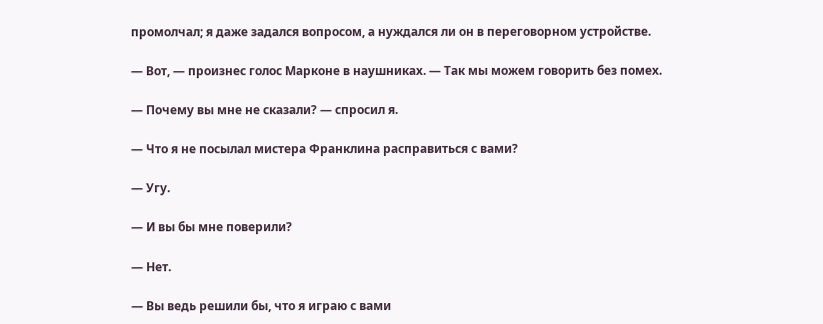промолчал; я даже задался вопросом, а нуждался ли он в переговорном устройстве.

— Вот, — произнес голос Марконе в наушниках. — Так мы можем говорить без помех.

— Почему вы мне не сказали? — спросил я.

— Что я не посылал мистера Франклина расправиться с вами?

— Угу.

— И вы бы мне поверили?

— Нет.

— Вы ведь решили бы, что я играю с вами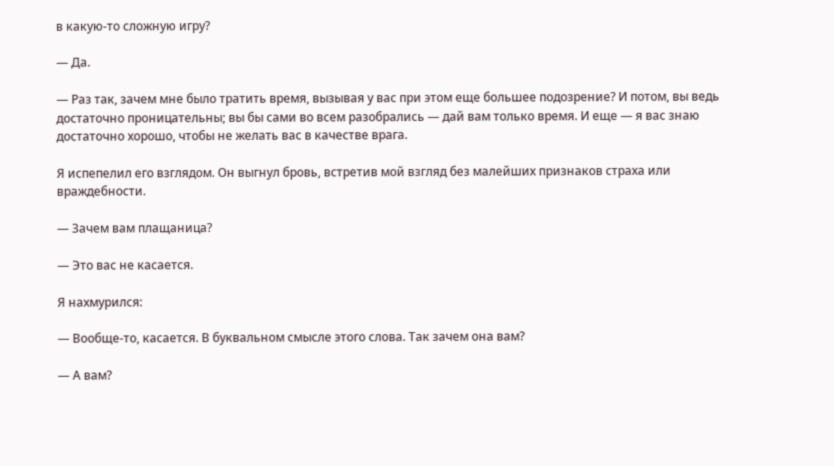в какую-то сложную игру?

— Да.

— Раз так, зачем мне было тратить время, вызывая у вас при этом еще большее подозрение? И потом, вы ведь достаточно проницательны; вы бы сами во всем разобрались — дай вам только время. И еще — я вас знаю достаточно хорошо, чтобы не желать вас в качестве врага.

Я испепелил его взглядом. Он выгнул бровь, встретив мой взгляд без малейших признаков страха или враждебности.

— Зачем вам плащаница?

— Это вас не касается.

Я нахмурился:

— Вообще-то, касается. В буквальном смысле этого слова. Так зачем она вам?

— А вам?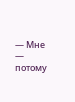— Мне — потому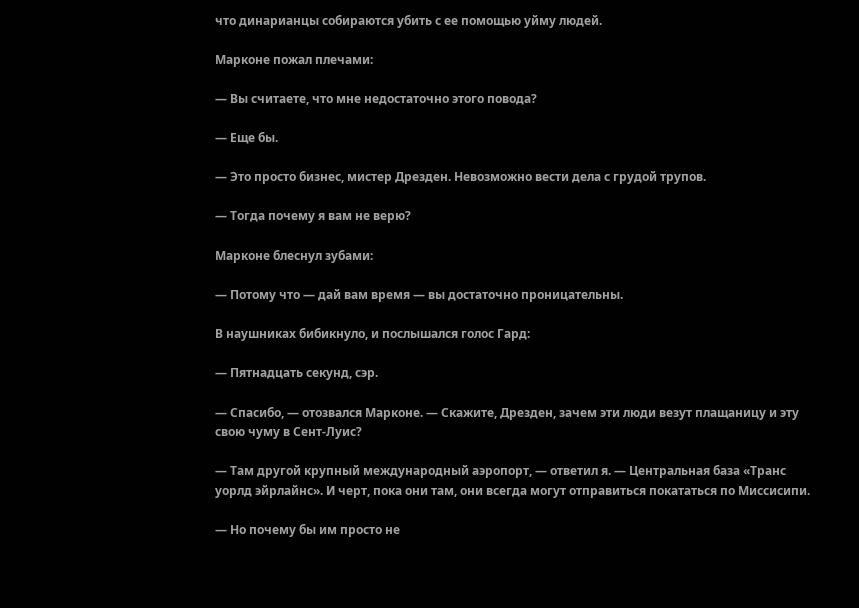что динарианцы собираются убить с ее помощью уйму людей.

Марконе пожал плечами:

— Вы считаете, что мне недостаточно этого повода?

— Еще бы.

— Это просто бизнес, мистер Дрезден. Невозможно вести дела с грудой трупов.

— Тогда почему я вам не верю?

Марконе блеснул зубами:

— Потому что — дай вам время — вы достаточно проницательны.

В наушниках бибикнуло, и послышался голос Гард:

— Пятнадцать секунд, сэр.

— Спасибо, — отозвался Марконе. — Скажите, Дрезден, зачем эти люди везут плащаницу и эту свою чуму в Сент-Луис?

— Там другой крупный международный аэропорт, — ответил я. — Центральная база «Транс уорлд эйрлайнс». И черт, пока они там, они всегда могут отправиться покататься по Миссисипи.

— Но почему бы им просто не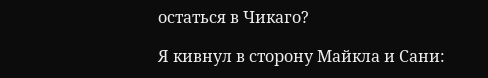остаться в Чикаго?

Я кивнул в сторону Майкла и Сани: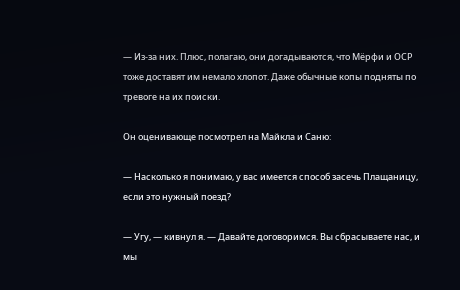— Из-за них. Плюс, полагаю, они догадываются, что Мёрфи и ОСР тоже доставят им немало хлопот. Даже обычные копы подняты по тревоге на их поиски.

Он оценивающе посмотрел на Майкла и Саню:

— Насколько я понимаю, у вас имеется способ засечь Плащаницу, если это нужный поезд?

— Угу, — кивнул я. — Давайте договоримся. Вы сбрасываете нас, и мы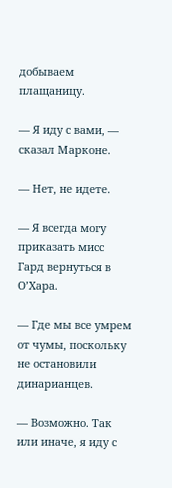добываем плащаницу.

— Я иду с вами, — сказал Марконе.

— Нет, не идете.

— Я всегда могу приказать мисс Гард вернуться в О’Хара.

— Где мы все умрем от чумы, поскольку не остановили динарианцев.

— Возможно. Так или иначе, я иду с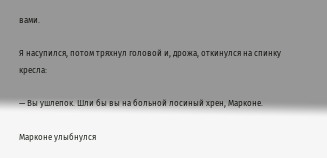вами.

Я насупился, потом тряхнул головой и, дрожа, откинулся на спинку кресла:

— Вы ушлепок. Шли бы вы на больной лосиный хрен, Марконе.

Марконе улыбнулся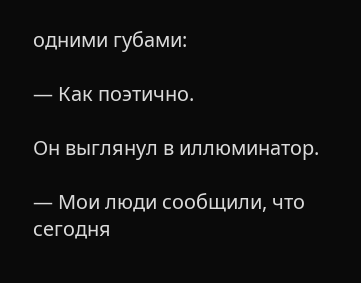одними губами:

— Как поэтично.

Он выглянул в иллюминатор.

— Мои люди сообщили, что сегодня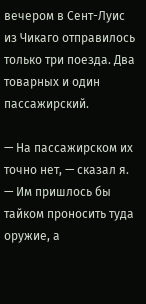вечером в Сент-Луис из Чикаго отправилось только три поезда. Два товарных и один пассажирский.

— На пассажирском их точно нет, — сказал я. — Им пришлось бы тайком проносить туда оружие, а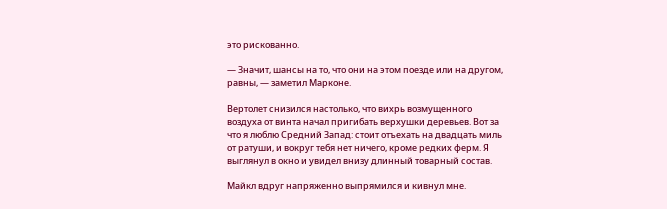это рискованно.

— Значит, шансы на то, что они на этом поезде или на другом, равны, — заметил Марконе.

Вертолет снизился настолько, что вихрь возмущенного воздуха от винта начал пригибать верхушки деревьев. Вот за что я люблю Средний Запад: стоит отъехать на двадцать миль от ратуши, и вокруг тебя нет ничего, кроме редких ферм. Я выглянул в окно и увидел внизу длинный товарный состав.

Майкл вдруг напряженно выпрямился и кивнул мне.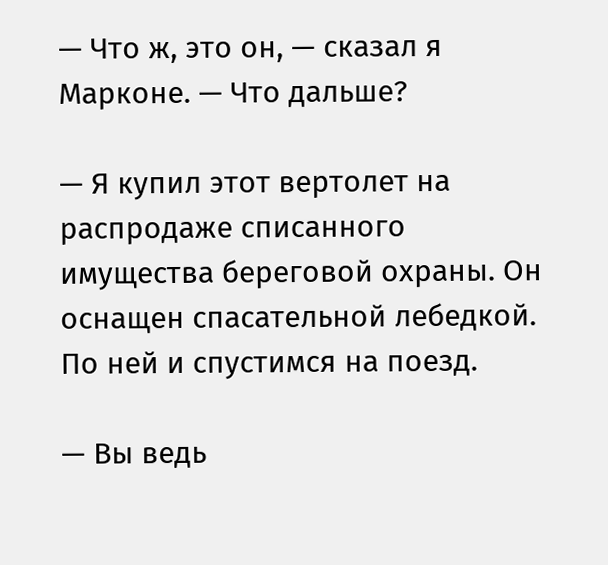— Что ж, это он, — сказал я Марконе. — Что дальше?

— Я купил этот вертолет на распродаже списанного имущества береговой охраны. Он оснащен спасательной лебедкой. По ней и спустимся на поезд.

— Вы ведь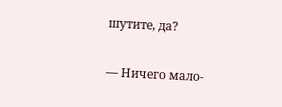шутите, да?

— Ничего мало-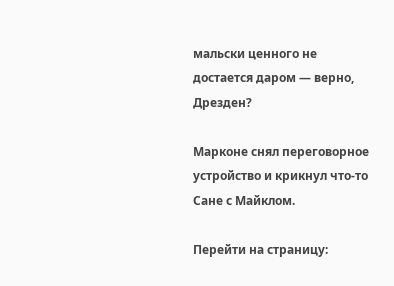мальски ценного не достается даром — верно, Дрезден?

Марконе снял переговорное устройство и крикнул что-то Сане с Майклом.

Перейти на страницу: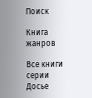Поиск

Книга жанров

Все книги серии Досье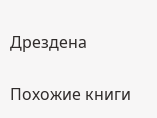Дрездена

Похожие книги